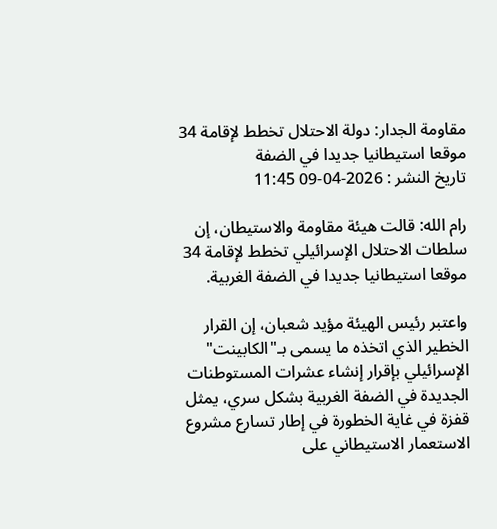مقاومة الجدار: دولة الاحتلال تخطط لإقامة 34 موقعا استيطانيا جديدا في الضفة
تاريخ النشر : 2026-04-09 11:45

رام الله: قالت هيئة مقاومة والاستيطان، إن سلطات الاحتلال الإسرائيلي تخطط لإقامة 34 موقعا استيطانيا جديدا في الضفة الغربية.

واعتبر رئيس الهيئة مؤيد شعبان، إن القرار الخطير الذي اتخذه ما يسمى بـ"الكابينت" الإسرائيلي بإقرار إنشاء عشرات المستوطنات الجديدة في الضفة الغربية بشكل سري، يمثل قفزة في غاية الخطورة في إطار تسارع مشروع الاستعمار الاستيطاني على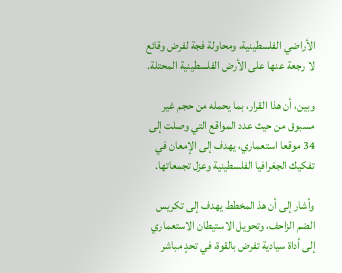الأراضي الفلسطينية، ومحاولة فجة لفرض وقائع لا رجعة عنها على الأرض الفلسطينية المحتلة.

وبين، أن هذا القرار، بما يحمله من حجم غير مسبوق من حيث عدد المواقع التي وصلت إلى 34 موقعا استعماري، يهدف إلى الإمعان في تفكيك الجغرافيا الفلسطينية وعزل تجمعاتها.

وأشار إلى أن هذ المخطط يهدف إلى تكريس الضم الزاحف، وتحويل الاستيطان الاستعماري إلى أداة سيادية تفرض بالقوة، في تحدٍ مباشر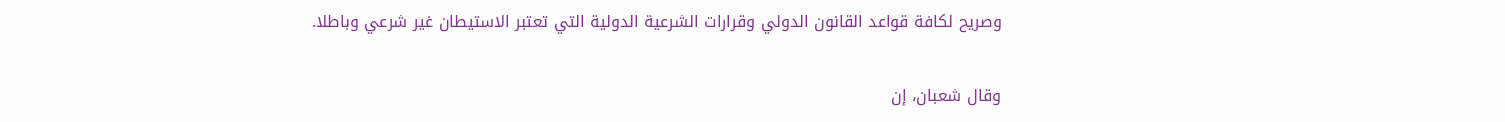وصريح لكافة قواعد القانون الدولي وقرارات الشرعية الدولية التي تعتبر الاستيطان غير شرعي وباطلا.

وقال شعبان، إن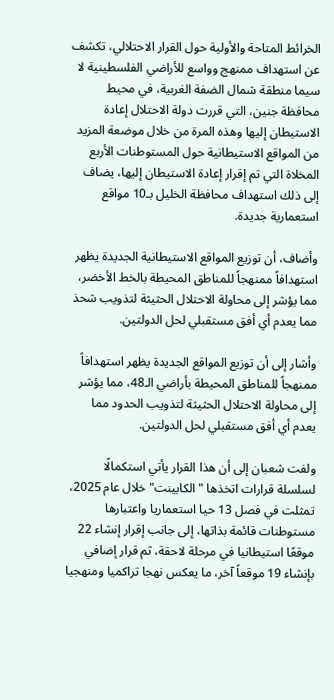الخرائط المتاحة والأولية حول القرار الاحتلالي، تكشف عن استهداف ممنهج وواسع للأراضي الفلسطينية لا سيما منطقة شمال الضفة الغربية، في محيط محافظة جنين، التي قررت دولة الاحتلال إعادة الاستيطان إليها وهذه المرة من خلال موضعة المزيد من المواقع الاستيطانية حول المستوطنات الأربع المخلاة التي تم إقرار إعادة الاستيطان إليها، يضاف إلى ذلك استهداف محافظة الخليل بـ10 مواقع استعمارية جديدة.

وأضاف، أن توزيع المواقع الاستيطانية الجديدة يظهر استهدافاً ممنهجاً للمناطق المحيطة بالخط الأخضر، مما يؤشر إلى محاولة الاحتلال الحثيثة لتذويب شحذ مما يعدم أي أفق مستقبلي لحل الدولتين.

وأشار إلى أن توزيع المواقع الجديدة يظهر استهدافاً ممنهجاً للمناطق المحيطة بأراضي الـ48، مما يؤشر إلى محاولة الاحتلال الحثيثة لتذويب الحدود مما يعدم أي أفق مستقبلي لحل الدولتين.

ولفت شعبان إلى أن هذا القرار يأتي استكمالًا لسلسلة قرارات اتخذها "الكابينت" خلال عام 2025، تمثلت في فصل 13 حيا استعماريا واعتبارها مستوطنات قائمة بذاتها، إلى جانب إقرار إنشاء 22 موقعًا استيطانيا في مرحلة لاحقة، ثم قرار إضافي بإنشاء 19 موقعاً آخر، ما يعكس نهجا تراكميا ومنهجيا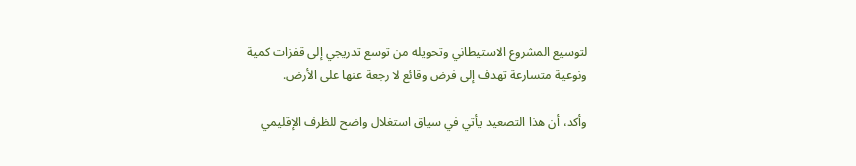لتوسيع المشروع الاستيطاني وتحويله من توسع تدريجي إلى قفزات كمية ونوعية متسارعة تهدف إلى فرض وقائع لا رجعة عنها على الأرض.

وأكد، أن هذا التصعيد يأتي في سياق استغلال واضح للظرف الإقليمي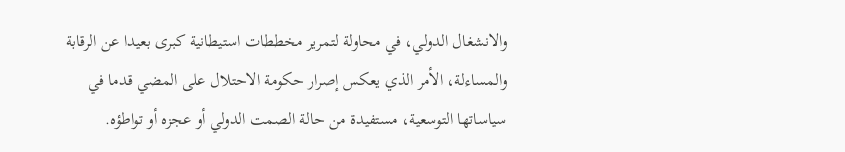والانشغال الدولي، في محاولة لتمرير مخططات استيطانية كبرى بعيدا عن الرقابة والمساءلة، الأمر الذي يعكس إصرار حكومة الاحتلال على المضي قدما في سياساتها التوسعية، مستفيدة من حالة الصمت الدولي أو عجزه أو تواطؤه.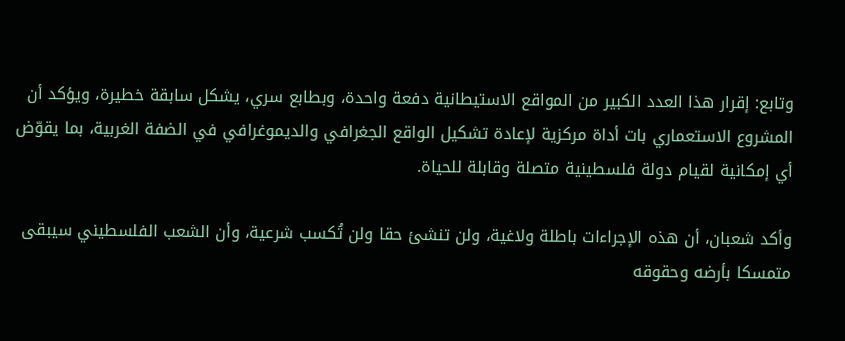وتابع: إقرار هذا العدد الكبير من المواقع الاستيطانية دفعة واحدة، وبطابع سري، يشكل سابقة خطيرة، ويؤكد أن المشروع الاستعماري بات أداة مركزية لإعادة تشكيل الواقع الجغرافي والديموغرافي في الضفة الغربية، بما يقوّض أي إمكانية لقيام دولة فلسطينية متصلة وقابلة للحياة.

وأكد شعبان، أن هذه الإجراءات باطلة ولاغية، ولن تنشئ حقا ولن تُكسب شرعية، وأن الشعب الفلسطيني سيبقى متمسكا بأرضه وحقوقه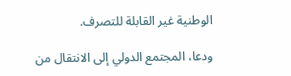الوطنية غير القابلة للتصرف.

ودعا، المجتمع الدولي إلى الانتقال من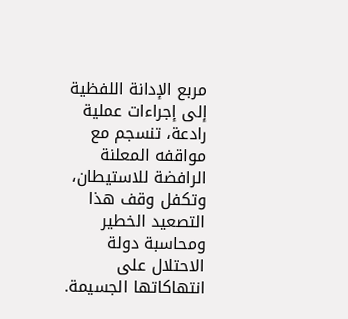مربع الإدانة اللفظية إلى إجراءات عملية رادعة، تنسجم مع مواقفه المعلنة الرافضة للاستيطان، وتكفل وقف هذا التصعيد الخطير ومحاسبة دولة الاحتلال على انتهاكاتها الجسيمة.